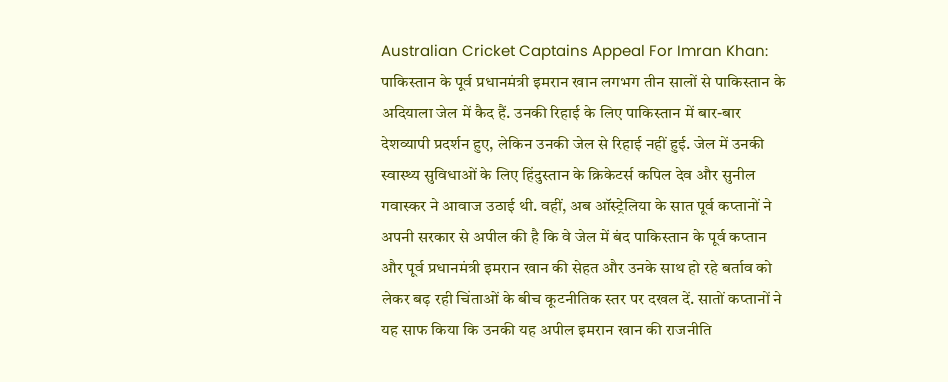Australian Cricket Captains Appeal For Imran Khan: पाकिस्तान के पूर्व प्रधानमंत्री इमरान खान लगभग तीन सालों से पाकिस्तान के अदियाला जेल में कैद हैं. उनकी रिहाई के लिए पाकिस्तान में बार-बार देशव्यापी प्रदर्शन हुए, लेकिन उनकी जेल से रिहाई नहीं हुई. जेल में उनकी स्वास्थ्य सुविधाओं के लिए हिंदुस्तान के क्रिकेटर्स कपिल देव और सुनील गवास्कर ने आवाज उठाई थी. वहीं, अब ऑस्ट्रेलिया के सात पूर्व कप्तानों ने अपनी सरकार से अपील की है कि वे जेल में बंद पाकिस्तान के पूर्व कप्तान और पूर्व प्रधानमंत्री इमरान खान की सेहत और उनके साथ हो रहे बर्ताव को लेकर बढ़ रही चिंताओं के बीच कूटनीतिक स्तर पर दखल दें. सातों कप्तानों ने यह साफ किया कि उनकी यह अपील इमरान खान की राजनीति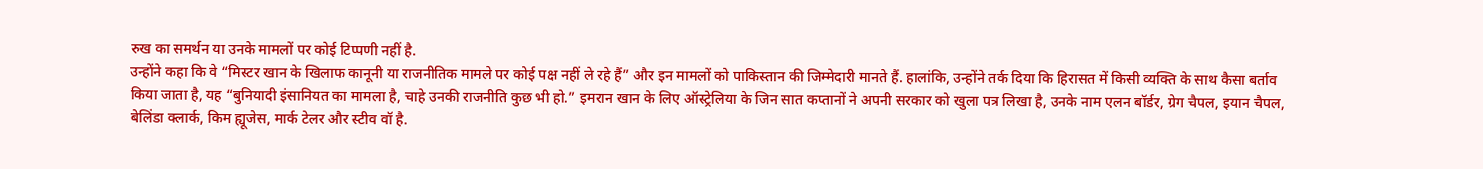रुख का समर्थन या उनके मामलों पर कोई टिप्पणी नहीं है.
उन्होंने कहा कि वे “मिस्टर खान के खिलाफ कानूनी या राजनीतिक मामले पर कोई पक्ष नहीं ले रहे हैं” और इन मामलों को पाकिस्तान की जिम्मेदारी मानते हैं. हालांकि, उन्होंने तर्क दिया कि हिरासत में किसी व्यक्ति के साथ कैसा बर्ताव किया जाता है, यह “बुनियादी इंसानियत का मामला है, चाहे उनकी राजनीति कुछ भी हो.” इमरान खान के लिए ऑस्ट्रेलिया के जिन सात कप्तानों ने अपनी सरकार को खुला पत्र लिखा है, उनके नाम एलन बॉर्डर, ग्रेग चैपल, इयान चैपल, बेलिंडा क्लार्क, किम ह्यूजेस, मार्क टेलर और स्टीव वॉ है.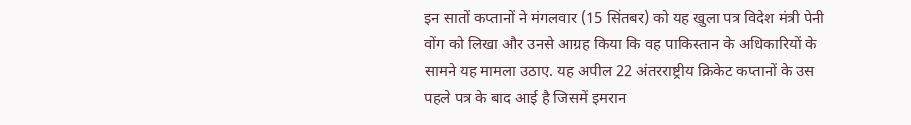इन सातों कप्तानों ने मंगलवार (15 सिंतबर) को यह खुला पत्र विदेश मंत्री पेनी वोंग को लिखा और उनसे आग्रह किया कि वह पाकिस्तान के अधिकारियों के सामने यह मामला उठाए. यह अपील 22 अंतरराष्ट्रीय क्रिकेट कप्तानों के उस पहले पत्र के बाद आई है जिसमें इमरान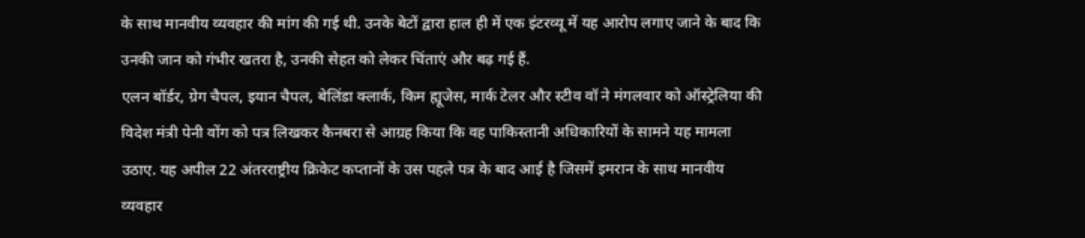के साथ मानवीय व्यवहार की मांग की गई थी. उनके बेटों द्वारा हाल ही में एक इंटरव्यू में यह आरोप लगाए जाने के बाद कि उनकी जान को गंभीर खतरा है, उनकी सेहत को लेकर चिंताएं और बढ़ गई हैं.
एलन बॉर्डर, ग्रेग चैपल, इयान चैपल, बेलिंडा क्लार्क, किम ह्यूजेस, मार्क टेलर और स्टीव वॉ ने मंगलवार को ऑस्ट्रेलिया की विदेश मंत्री पेनी वोंग को पत्र लिखकर कैनबरा से आग्रह किया कि वह पाकिस्तानी अधिकारियों के सामने यह मामला उठाए. यह अपील 22 अंतरराष्ट्रीय क्रिकेट कप्तानों के उस पहले पत्र के बाद आई है जिसमें इमरान के साथ मानवीय व्यवहार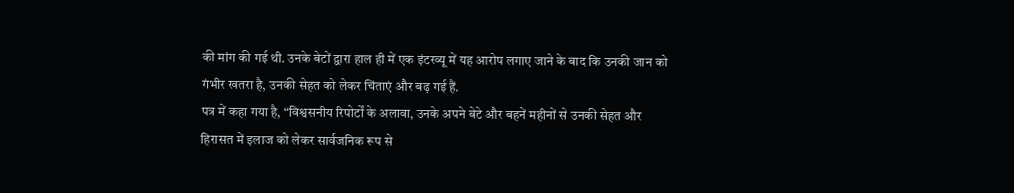की मांग की गई थी. उनके बेटों द्वारा हाल ही में एक इंटरव्यू में यह आरोप लगाए जाने के बाद कि उनकी जान को गंभीर खतरा है, उनकी सेहत को लेकर चिंताएं और बढ़ गई हैं.
पत्र में कहा गया है, “विश्वसनीय रिपोर्टों के अलावा, उनके अपने बेटे और बहनें महीनों से उनकी सेहत और हिरासत में इलाज को लेकर सार्वजनिक रूप से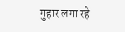गुहार लगा रहे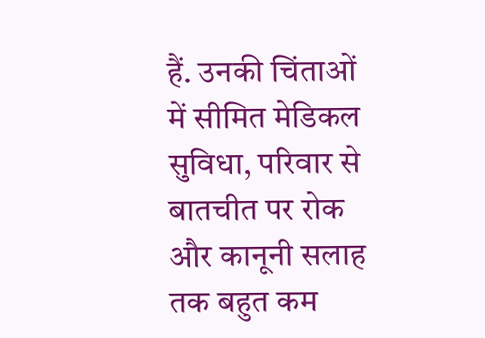हैं. उनकी चिंताओं में सीमित मेडिकल सुविधा, परिवार से बातचीत पर रोक और कानूनी सलाह तक बहुत कम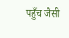पहुँच जैसी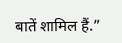बातें शामिल हैं.”